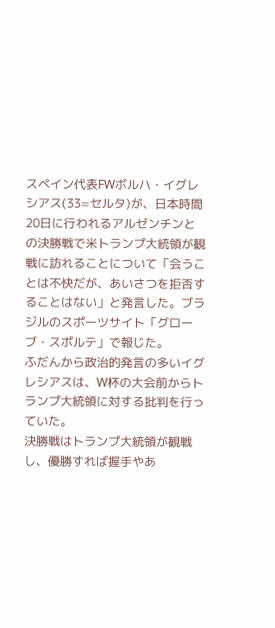スペイン代表FWボルハ・イグレシアス(33=セルタ)が、日本時間20日に行われるアルゼンチンとの決勝戦で米トランプ大統領が観戦に訪れることについて「会うことは不快だが、あいさつを拒否することはない」と発言した。ブラジルのスポーツサイト「グローブ・スポルテ」で報じた。
ふだんから政治的発言の多いイグレシアスは、W杯の大会前からトランプ大統領に対する批判を行っていた。
決勝戦はトランプ大統領が観戦し、優勝すれば握手やあ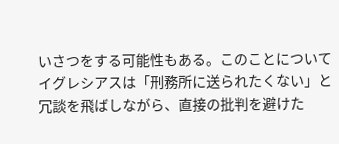いさつをする可能性もある。このことについてイグレシアスは「刑務所に送られたくない」と冗談を飛ばしながら、直接の批判を避けた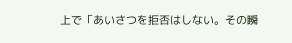上で「あいさつを拒否はしない。その瞬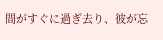間がすぐに過ぎ去り、彼が忘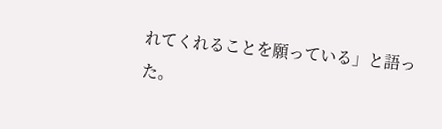れてくれることを願っている」と語った。